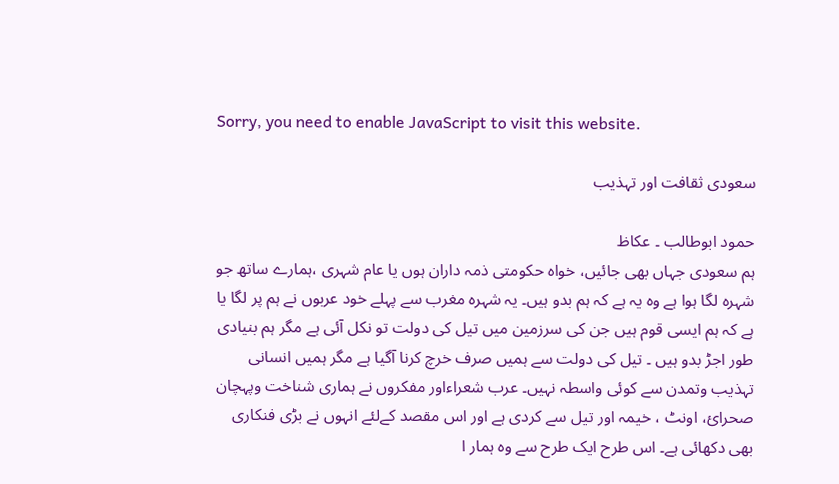Sorry, you need to enable JavaScript to visit this website.

سعودی ثقافت اور تہذیب

حمود ابوطالب ۔ عکاظ
ہم سعودی جہاں بھی جائیں، خواہ حکومتی ذمہ داران ہوں یا عام شہری ،ہمارے ساتھ جو شہرہ لگا ہوا ہے وہ یہ ہے کہ ہم بدو ہیں۔ یہ شہرہ مغرب سے پہلے خود عربوں نے ہم پر لگا یا ہے کہ ہم ایسی قوم ہیں جن کی سرزمین میں تیل کی دولت تو نکل آئی ہے مگر ہم بنیادی طور اجڑ بدو ہیں ۔ تیل کی دولت سے ہمیں صرف خرچ کرنا آگیا ہے مگر ہمیں انسانی تہذیب وتمدن سے کوئی واسطہ نہیں۔ عرب شعراءاور مفکروں نے ہماری شناخت وپہچان صحرائ، اونٹ ، خیمہ اور تیل سے کردی ہے اور اس مقصد کےلئے انہوں نے بڑی فنکاری بھی دکھائی ہے۔ اس طرح ایک طرح سے وہ ہمار ا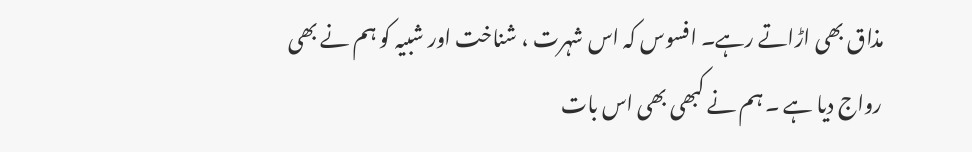مذاق بھی اڑاتے رہے۔ افسوس کہ اس شہرت ، شناخت اور شبیہ کو ہم نے بھی رواج دیا ہے ۔ ہم نے کبھی بھی اس بات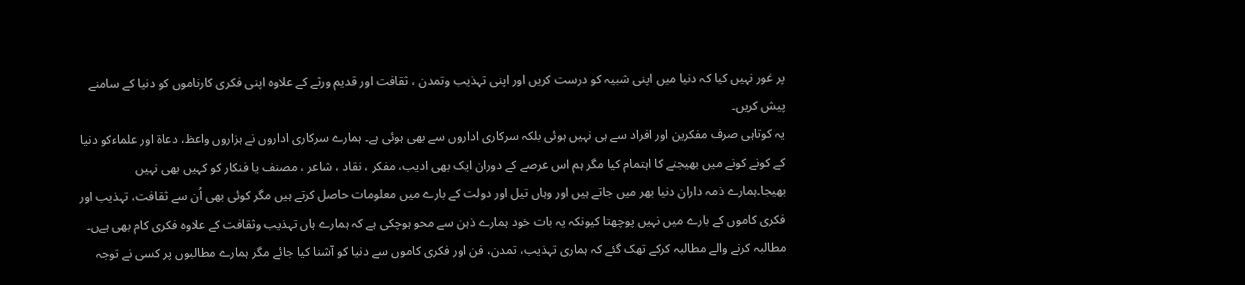پر غور نہیں کیا کہ دنیا میں اپنی شبیہ کو درست کریں اور اپنی تہذیب وتمدن ، ثقافت اور قدیم ورثے کے علاوہ اپنی فکری کارناموں کو دنیا کے سامنے پیش کریں۔
یہ کوتاہی صرف مفکرین اور افراد سے ہی نہیں ہوئی بلکہ سرکاری اداروں سے بھی ہوئی ہے۔ ہمارے سرکاری اداروں نے ہزاروں واعظ، دعاة اور علماءکو دنیا کے کونے کونے میں بھیجنے کا اہتمام کیا مگر ہم اس عرصے کے دوران ایک بھی ادیب، مفکر ، نقاد ، شاعر ، مصنف یا فنکار کو کہیں بھی نہیں بھیجا۔ہمارے ذمہ داران دنیا بھر میں جاتے ہیں اور وہاں تیل اور دولت کے بارے میں معلومات حاصل کرتے ہیں مگر کوئی بھی اُن سے ثقافت، تہذیب اور فکری کاموں کے بارے میں نہیں پوچھتا کیونکہ یہ بات خود ہمارے ذہن سے محو ہوچکی ہے کہ ہمارے ہاں تہذیب وثقافت کے علاوہ فکری کام بھی ہےں۔ مطالبہ کرنے والے مطالبہ کرکے تھک گئے کہ ہماری تہذیب، تمدن، فن اور فکری کاموں سے دنیا کو آشنا کیا جائے مگر ہمارے مطالبوں پر کسی نے توجہ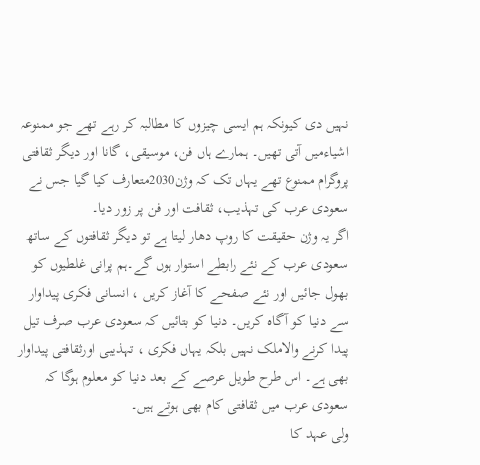نہیں دی کیونکہ ہم ایسی چیزوں کا مطالبہ کر رہے تھے جو ممنوعہ اشیاءمیں آتی تھیں۔ ہمارے ہاں فن، موسیقی، گانا اور دیگر ثقافتی پروگرام ممنوع تھے یہاں تک کہ وژن2030متعارف کیا گیا جس نے سعودی عرب کی تہذیب، ثقافت اور فن پر زور دیا۔
اگر یہ وژن حقیقت کا روپ دھار لیتا ہے تو دیگر ثقافتوں کے ساتھ سعودی عرب کے نئے رابطے استوار ہوں گے۔ہم پرانی غلطیوں کو بھول جائیں اور نئے صفحے کا آغاز کریں ، انسانی فکری پیداوار سے دنیا کو آگاہ کریں۔ دنیا کو بتائیں کہ سعودی عرب صرف تیل پیدا کرنے والاملک نہیں بلکہ یہاں فکری ، تہذیبی اورثقافتی پیداوار بھی ہے۔ اس طرح طویل عرصے کے بعد دنیا کو معلوم ہوگا کہ سعودی عرب میں ثقافتی کام بھی ہوتے ہیں۔
ولی عہد کا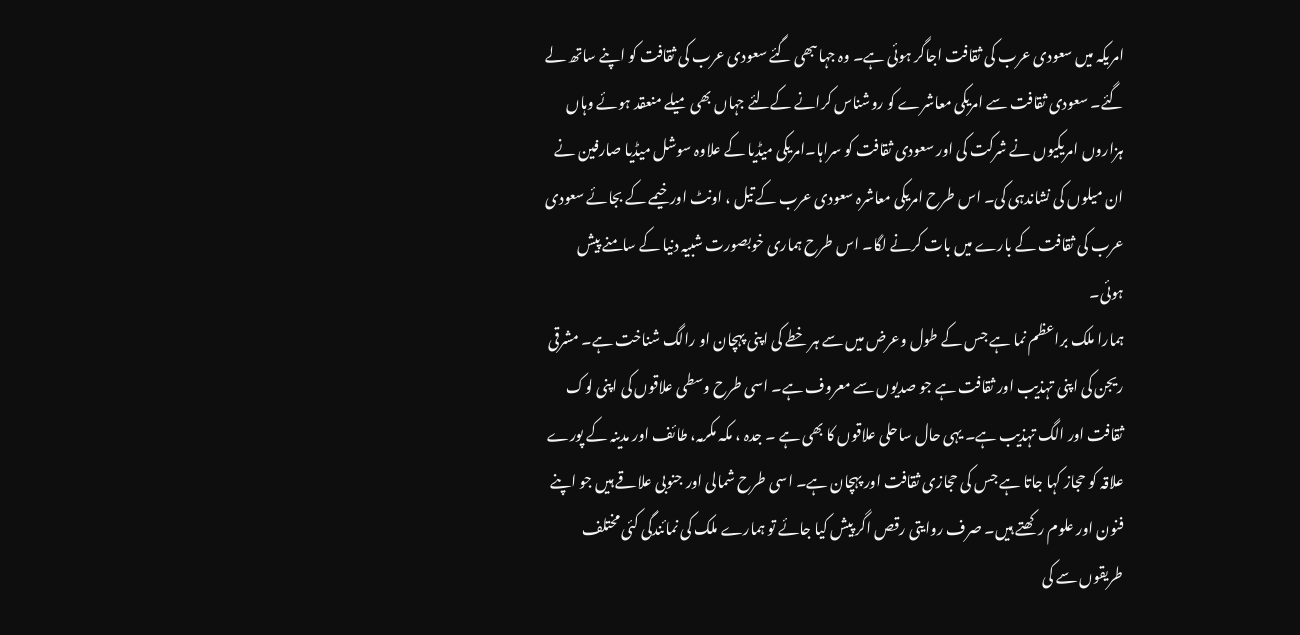امریکہ میں سعودی عرب کی ثقافت اجاگر ہوئی ہے۔ وہ جہا ںبھی گئے سعودی عرب کی ثقافت کو اپنے ساتھ لے گئے۔ سعودی ثقافت سے امریکی معاشرے کو روشناس کرانے کےلئے جہاں بھی میلے منعقد ہوئے وہاں ہزاروں امریکیوں نے شرکت کی اور سعودی ثقافت کو سراہا۔امریکی میڈیا کے علاوہ سوشل میڈیا صارفین نے ان میلوں کی نشاندہی کی۔ اس طرح امریکی معاشرہ سعودی عرب کے تیل ، اونٹ اور خیمے کے بجائے سعودی عرب کی ثقافت کے بارے میں بات کرنے لگا۔ اس طرح ہماری خوبصورت شبیہ دنیا کے سامنے پیش ہوئی۔
ہمارا ملک براعظم نما ہے جس کے طول وعرض میں سے ہر خطے کی اپنی پہچان او رالگ شناخت ہے۔ مشرقی ریجن کی اپنی تہذیب اور ثقافت ہے جو صدیوں سے معروف ہے۔ اسی طرح وسطی علاقوں کی اپنی لوک ثقافت اور الگ تہذیب ہے۔ یہی حال ساحلی علاقوں کا بھی ہے ۔ جدہ ، مکہ مکرمہ، طائف اور مدینہ کے پورے علاقہ کو حجاز کہا جاتا ہے جس کی حجازی ثقافت اور پہچان ہے۔ اسی طرح شمالی اور جنوبی علاقے ہیں جو اپنے فنون اور علوم رکھتے ہیں۔ صرف روایتی رقص اگر پیش کیا جائے تو ہمارے ملک کی نمائندگی کئی مختلف طریقوں سے کی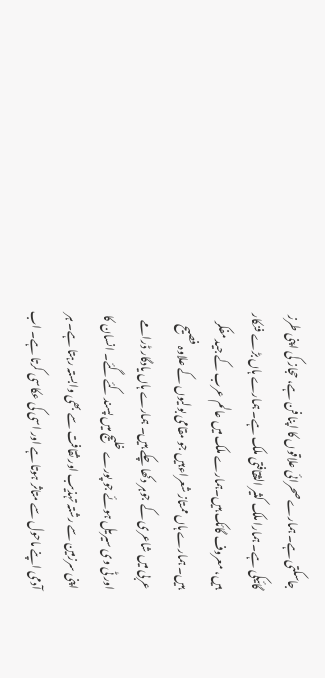جاسکتی ہے۔ ہمارے صحرائی علاقوں کا اپنا فن ہے، حجاز کی اپنی طرز گائیکی ہے۔ ہمارا ملک کثیر الثقافتی ملک ہے۔ ہمارے ہاں بڑے فنکار ہیں، معروف گائک ہیں۔ہمارے ملک میں عالم عرب کے جید مفکر ہیں۔ ہمارے ہاں ممتاز شعراءہیں جو مقامی بولیوں کے علاوہ فصیح عربی میں شاعری کے جوہر دکھا چکے ہیں۔ ہمارے ہاں یادگار ڈرامے اور ٹی وی سیریل ہوئے جو پورے خلیج میں پسند کئے گئے۔ انسان کا اپنی سرزمین سے رشتہ تہذیب اور ثقافت سے بھی وابستہ رہتا ہے۔ ہر آدمی اپنے ماحول سے متاثر ہوتا ہے اور اسی کی عکاسی کرتا ہے۔ اب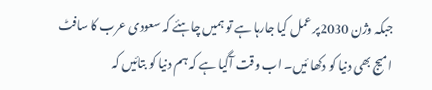جبکہ وژن 2030پر عمل کیا جارہا ہے تو ہمیں چاہئے کہ سعودی عرب کا سافٹ امیج بھی دنیا کو دکھا ئیں۔ اب وقت آگیا ہے کہ ہم دنیا کو بتائیں کہ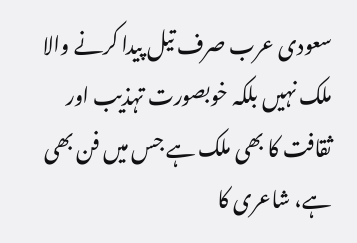سعودی عرب صرف تیل پیدا کرنے والا ملک نہیں بلکہ خوبصورت تہذیب اور ثقافت کا بھی ملک ہے جس میں فن بھی ہے، شاعری کا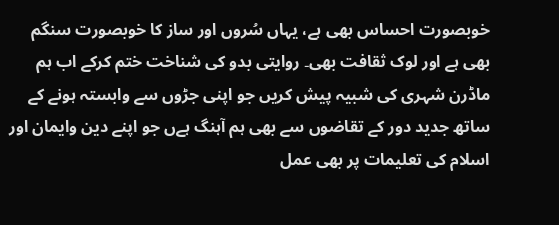خوبصورت احساس بھی ہے، یہاں سُروں اور ساز کا خوبصورت سنگم بھی ہے اور لوک ثقافت بھی۔ روایتی بدو کی شناخت ختم کرکے اب ہم ماڈرن شہری کی شبیہ پیش کریں جو اپنی جڑوں سے وابستہ ہونے کے ساتھ جدید دور کے تقاضوں سے بھی ہم آہنگ ہےں جو اپنے دین وایمان اور اسلام کی تعلیمات پر بھی عمل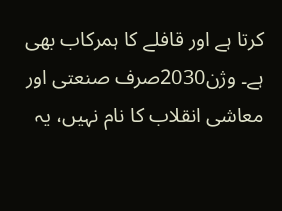کرتا ہے اور قافلے کا ہمرکاب بھی ہے۔ وژن2030صرف صنعتی اور معاشی انقلاب کا نام نہیں، یہ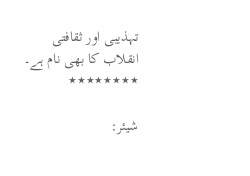تہذیبی اور ثقافتی انقلاب کا بھی نام ہے۔
٭٭٭٭٭٭٭٭

شیئر: